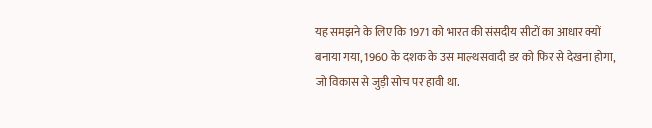यह समझने के लिए कि 1971 को भारत की संसदीय सीटों का आधार क्यों बनाया गया, 1960 के दशक के उस माल्थसवादी डर को फिर से देखना होगा, जो विकास से जुड़ी सोच पर हावी था.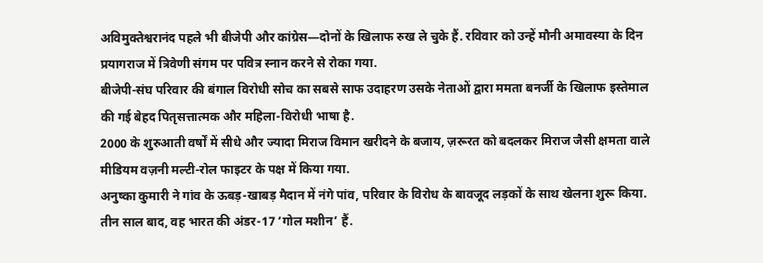अविमुक्तेश्वरानंद पहले भी बीजेपी और कांग्रेस—दोनों के खिलाफ रुख ले चुके हैं. रविवार को उन्हें मौनी अमावस्या के दिन प्रयागराज में त्रिवेणी संगम पर पवित्र स्नान करने से रोका गया.
बीजेपी-संघ परिवार की बंगाल विरोधी सोच का सबसे साफ उदाहरण उसके नेताओं द्वारा ममता बनर्जी के खिलाफ इस्तेमाल की गई बेहद पितृसत्तात्मक और महिला-विरोधी भाषा है.
2000 के शुरुआती वर्षों में सीधे और ज्यादा मिराज विमान खरीदने के बजाय, ज़रूरत को बदलकर मिराज जैसी क्षमता वाले मीडियम वज़नी मल्टी-रोल फाइटर के पक्ष में किया गया.
अनुष्का कुमारी ने गांव के ऊबड़-खाबड़ मैदान में नंगे पांव, परिवार के विरोध के बावजूद लड़कों के साथ खेलना शुरू किया. तीन साल बाद, वह भारत की अंडर-17 ‘गोल मशीन’ हैं.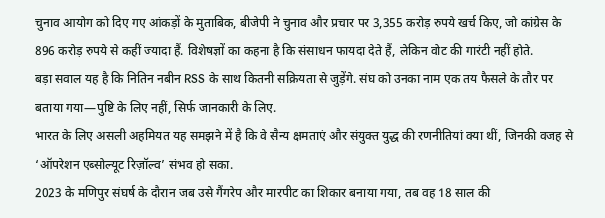चुनाव आयोग को दिए गए आंकड़ों के मुताबिक, बीजेपी ने चुनाव और प्रचार पर 3,355 करोड़ रुपये खर्च किए, जो कांग्रेस के 896 करोड़ रुपये से कहीं ज्यादा हैं. विशेषज्ञों का कहना है कि संसाधन फायदा देते हैं, लेकिन वोट की गारंटी नहीं होते.
बड़ा सवाल यह है कि नितिन नबीन RSS के साथ कितनी सक्रियता से जुड़ेंगे. संघ को उनका नाम एक तय फैसले के तौर पर बताया गया—पुष्टि के लिए नहीं, सिर्फ जानकारी के लिए.
भारत के लिए असली अहमियत यह समझने में है कि वे सैन्य क्षमताएं और संयुक्त युद्ध की रणनीतियां क्या थीं, जिनकी वजह से ‘ऑपरेशन एब्सोल्यूट रिज़ॉल्व’ संभव हो सका.
2023 के मणिपुर संघर्ष के दौरान जब उसे गैंगरेप और मारपीट का शिकार बनाया गया, तब वह 18 साल की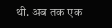थी. अब तक एक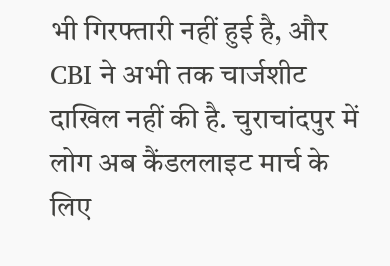भी गिरफ्तारी नहीं हुई है, और CBI ने अभी तक चार्जशीट दाखिल नहीं की है. चुराचांदपुर में लोग अब कैंडललाइट मार्च के लिए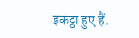इकट्ठा हुए हैं.